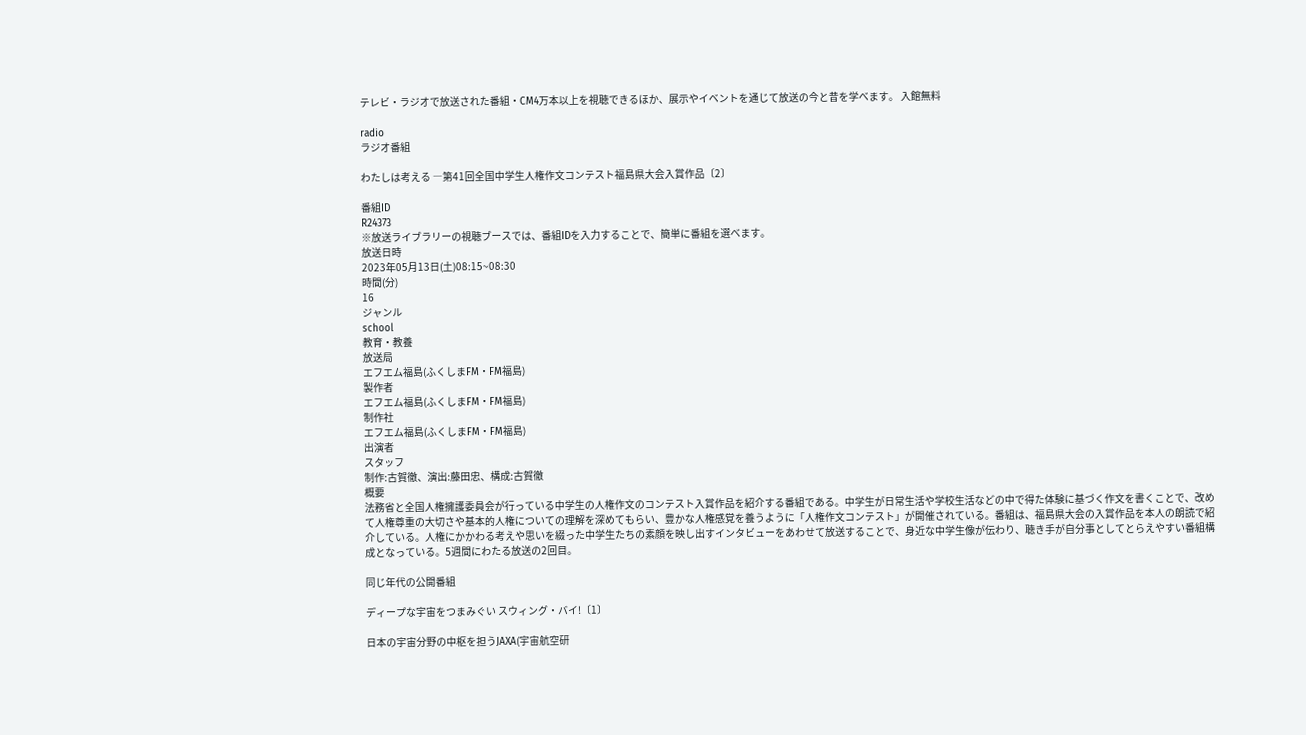テレビ・ラジオで放送された番組・CM4万本以上を視聴できるほか、展示やイベントを通じて放送の今と昔を学べます。 入館無料

radio
ラジオ番組

わたしは考える ―第41回全国中学生人権作文コンテスト福島県大会入賞作品〔2〕

番組ID
R24373
※放送ライブラリーの視聴ブースでは、番組IDを入力することで、簡単に番組を選べます。
放送日時
2023年05月13日(土)08:15~08:30
時間(分)
16
ジャンル
school
教育・教養
放送局
エフエム福島(ふくしまFM・FM福島)
製作者
エフエム福島(ふくしまFM・FM福島)
制作社
エフエム福島(ふくしまFM・FM福島)
出演者
スタッフ
制作:古賀徹、演出:藤田忠、構成:古賀徹
概要
法務省と全国人権擁護委員会が行っている中学生の人権作文のコンテスト入賞作品を紹介する番組である。中学生が日常生活や学校生活などの中で得た体験に基づく作文を書くことで、改めて人権尊重の大切さや基本的人権についての理解を深めてもらい、豊かな人権感覚を養うように「人権作文コンテスト」が開催されている。番組は、福島県大会の入賞作品を本人の朗読で紹介している。人権にかかわる考えや思いを綴った中学生たちの素顔を映し出すインタビューをあわせて放送することで、身近な中学生像が伝わり、聴き手が自分事としてとらえやすい番組構成となっている。5週間にわたる放送の2回目。

同じ年代の公開番組

ディープな宇宙をつまみぐい スウィング・バイ!〔1〕

日本の宇宙分野の中枢を担うJAXA(宇宙航空研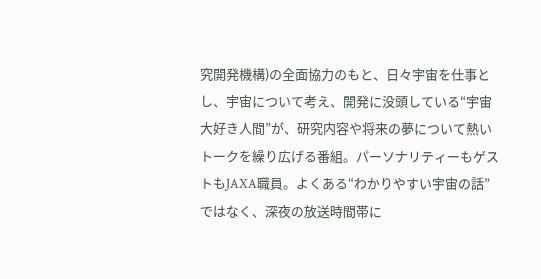究開発機構)の全面協力のもと、日々宇宙を仕事とし、宇宙について考え、開発に没頭している“宇宙大好き人間”が、研究内容や将来の夢について熱いトークを繰り広げる番組。パーソナリティーもゲストもJAXA職員。よくある“わかりやすい宇宙の話”ではなく、深夜の放送時間帯に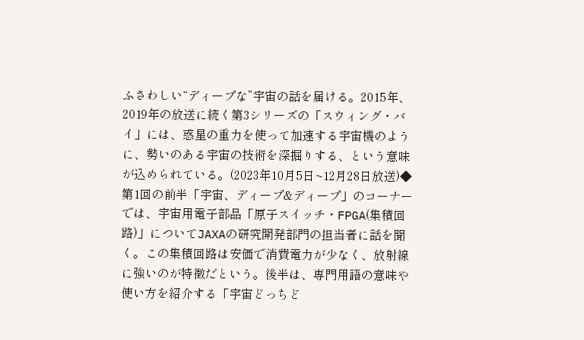ふさわしい“ディープな”宇宙の話を届ける。2015年、2019年の放送に続く第3シリーズの「スウィング・バイ」には、惑星の重力を使って加速する宇宙機のように、勢いのある宇宙の技術を深掘りする、という意味が込められている。(2023年10月5日~12月28日放送)◆第1回の前半「宇宙、ディープ&ディープ」のコーナーでは、宇宙用電子部品「原子スイッチ・FPGA(集積回路)」についてJAXAの研究開発部門の担当者に話を聞く。この集積回路は安価で消費電力が少なく、放射線に強いのが特徴だという。後半は、専門用語の意味や使い方を紹介する「宇宙どっちど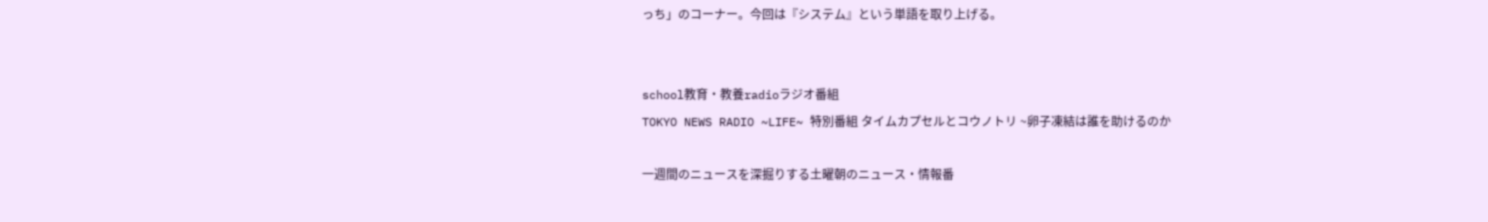っち」のコーナー。今回は『システム』という単語を取り上げる。


school教育・教養radioラジオ番組
TOKYO NEWS RADIO ~LIFE~ 特別番組 タイムカプセルとコウノトリ ~卵子凍結は誰を助けるのか

一週間のニュースを深掘りする土曜朝のニュース・情報番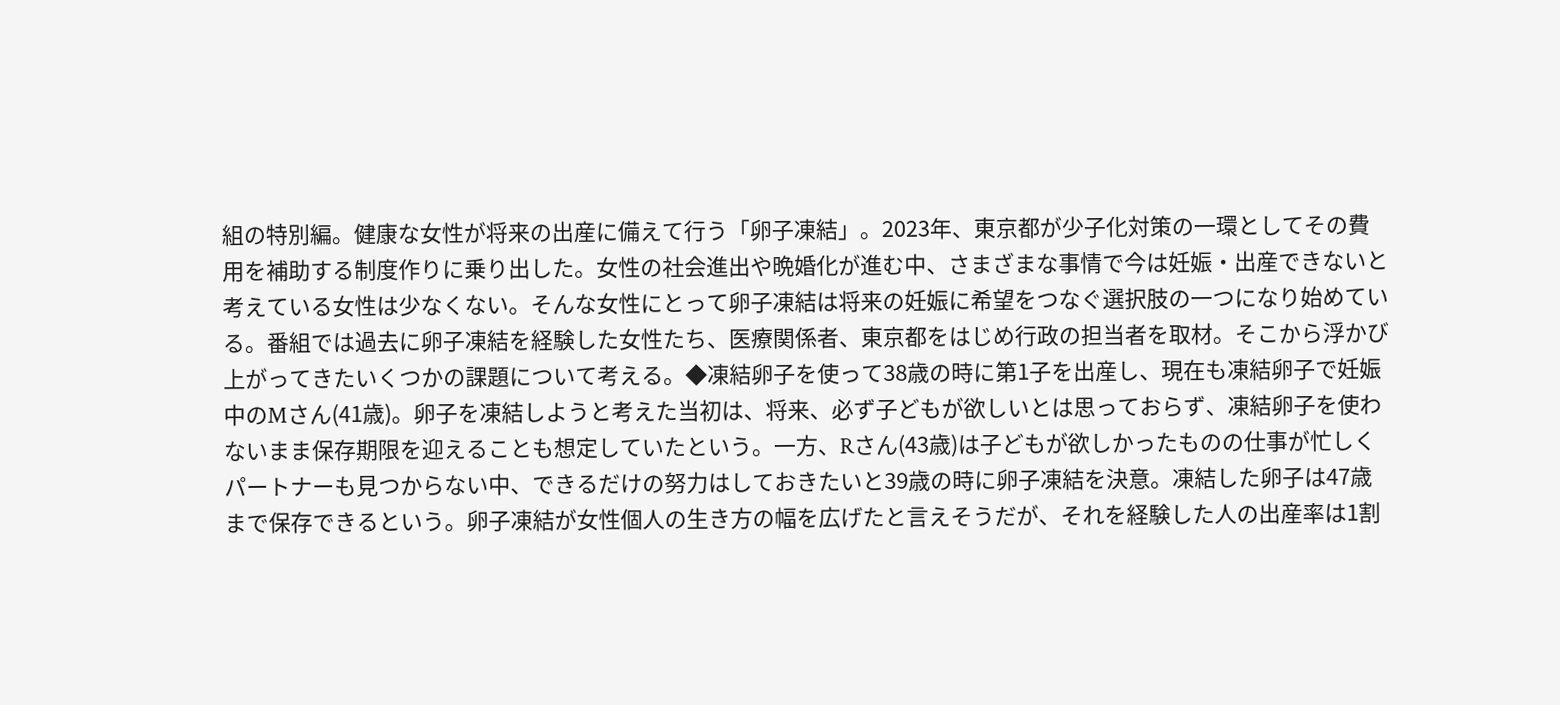組の特別編。健康な女性が将来の出産に備えて行う「卵子凍結」。2023年、東京都が少子化対策の一環としてその費用を補助する制度作りに乗り出した。女性の社会進出や晩婚化が進む中、さまざまな事情で今は妊娠・出産できないと考えている女性は少なくない。そんな女性にとって卵子凍結は将来の妊娠に希望をつなぐ選択肢の一つになり始めている。番組では過去に卵子凍結を経験した女性たち、医療関係者、東京都をはじめ行政の担当者を取材。そこから浮かび上がってきたいくつかの課題について考える。◆凍結卵子を使って38歳の時に第1子を出産し、現在も凍結卵子で妊娠中のMさん(41歳)。卵子を凍結しようと考えた当初は、将来、必ず子どもが欲しいとは思っておらず、凍結卵子を使わないまま保存期限を迎えることも想定していたという。一方、Rさん(43歳)は子どもが欲しかったものの仕事が忙しくパートナーも見つからない中、できるだけの努力はしておきたいと39歳の時に卵子凍結を決意。凍結した卵子は47歳まで保存できるという。卵子凍結が女性個人の生き方の幅を広げたと言えそうだが、それを経験した人の出産率は1割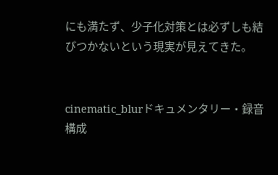にも満たず、少子化対策とは必ずしも結びつかないという現実が見えてきた。


cinematic_blurドキュメンタリー・録音構成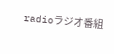radioラジオ番組